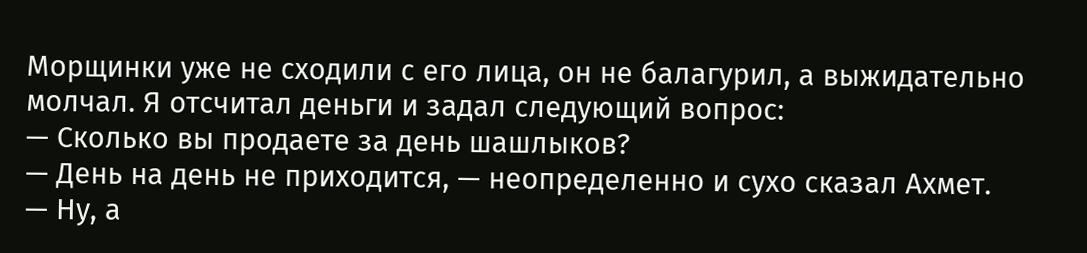Морщинки уже не сходили с его лица, он не балагурил, а выжидательно молчал. Я отсчитал деньги и задал следующий вопрос:
— Сколько вы продаете за день шашлыков?
— День на день не приходится, — неопределенно и сухо сказал Ахмет.
— Ну, а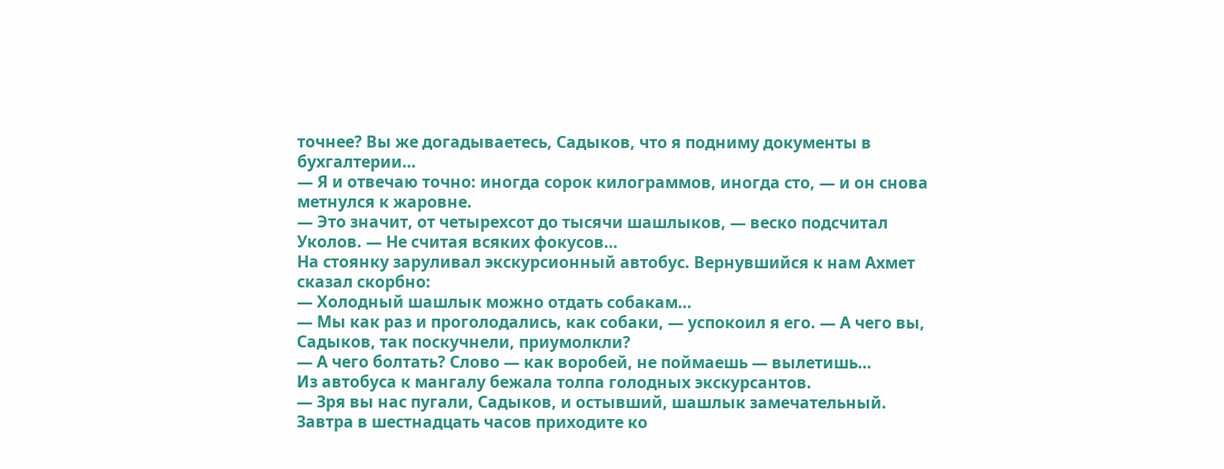точнее? Вы же догадываетесь, Садыков, что я подниму документы в бухгалтерии…
— Я и отвечаю точно: иногда сорок килограммов, иногда сто, — и он снова метнулся к жаровне.
— Это значит, от четырехсот до тысячи шашлыков, — веско подсчитал Уколов. — Не считая всяких фокусов…
На стоянку заруливал экскурсионный автобус. Вернувшийся к нам Ахмет сказал скорбно:
— Холодный шашлык можно отдать собакам…
— Мы как раз и проголодались, как собаки, — успокоил я его. — А чего вы, Садыков, так поскучнели, приумолкли?
— А чего болтать? Слово — как воробей, не поймаешь — вылетишь…
Из автобуса к мангалу бежала толпа голодных экскурсантов.
— Зря вы нас пугали, Садыков, и остывший, шашлык замечательный. Завтра в шестнадцать часов приходите ко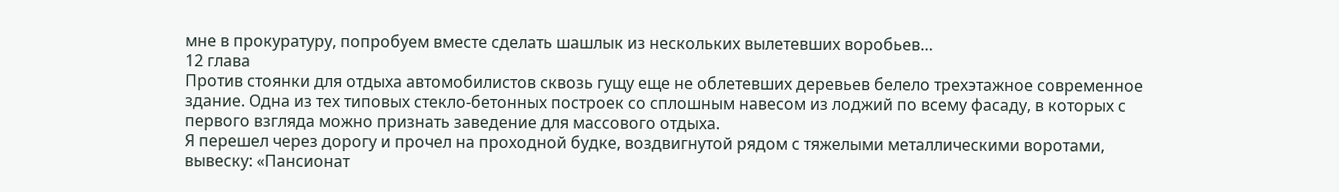мне в прокуратуру, попробуем вместе сделать шашлык из нескольких вылетевших воробьев…
12 глава
Против стоянки для отдыха автомобилистов сквозь гущу еще не облетевших деревьев белело трехэтажное современное здание. Одна из тех типовых стекло-бетонных построек со сплошным навесом из лоджий по всему фасаду, в которых с первого взгляда можно признать заведение для массового отдыха.
Я перешел через дорогу и прочел на проходной будке, воздвигнутой рядом с тяжелыми металлическими воротами, вывеску: «Пансионат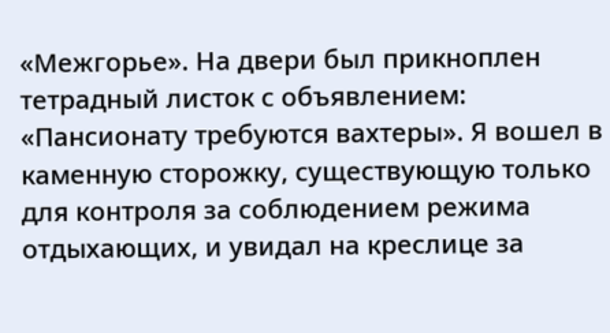«Межгорье». На двери был прикноплен тетрадный листок с объявлением: «Пансионату требуются вахтеры». Я вошел в каменную сторожку, существующую только для контроля за соблюдением режима отдыхающих, и увидал на креслице за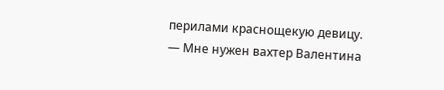перилами краснощекую девицу.
— Мне нужен вахтер Валентина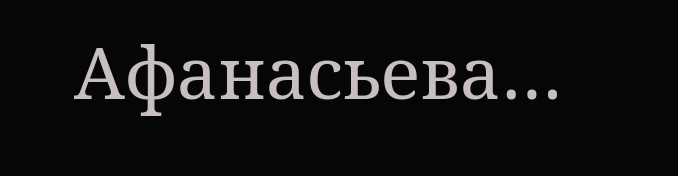Афанасьева…